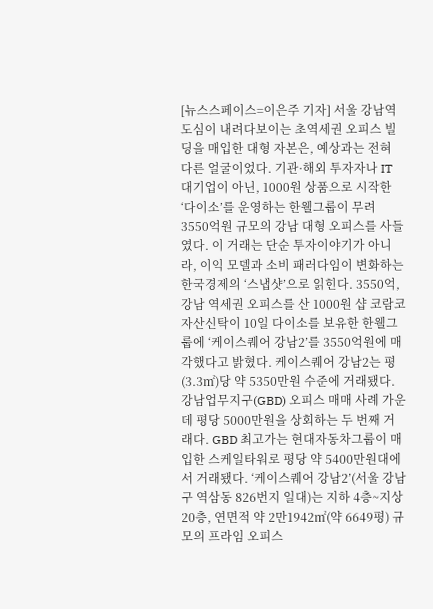[뉴스스페이스=이은주 기자] 서울 강남역 도심이 내려다보이는 초역세권 오피스 빌딩을 매입한 대형 자본은, 예상과는 전혀 다른 얼굴이었다. 기관·해외 투자자나 IT 대기업이 아닌, 1000원 상품으로 시작한 ‘다이소’를 운영하는 한웰그룹이 무려 3550억원 규모의 강남 대형 오피스를 사들였다. 이 거래는 단순 투자이야기가 아니라, 이익 모델과 소비 패러다임이 변화하는 한국경제의 ‘스냅샷’으로 읽힌다. 3550억, 강남 역세권 오피스를 산 1000원 샵 코람코자산신탁이 10일 다이소를 보유한 한웰그룹에 ‘케이스퀘어 강남2’를 3550억원에 매각했다고 밝혔다. 케이스퀘어 강남2는 평(3.3㎡)당 약 5350만원 수준에 거래됐다. 강남업무지구(GBD) 오피스 매매 사례 가운데 평당 5000만원을 상회하는 두 번째 거래다. GBD 최고가는 현대자동차그룹이 매입한 스케일타워로 평당 약 5400만원대에서 거래됐다. ‘케이스퀘어 강남2’(서울 강남구 역삼동 826번지 일대)는 지하 4층~지상 20층, 연면적 약 2만1942㎡(약 6649평) 규모의 프라임 오피스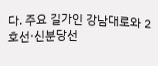다. 주요 길가인 강남대로와 2호선·신분당선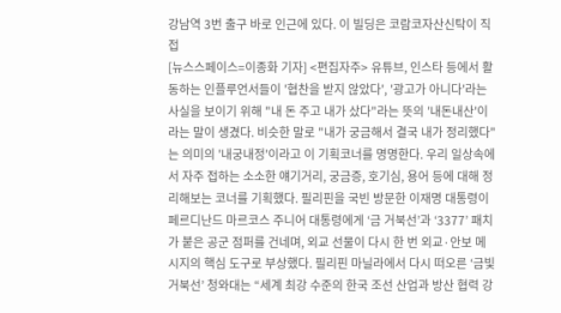강남역 3번 출구 바로 인근에 있다. 이 빌딩은 코람코자산신탁이 직접
[뉴스스페이스=이종화 기자] <편집자주> 유튜브, 인스타 등에서 활동하는 인플루언서들이 '협찬을 받지 않았다', '광고가 아니다'라는 사실을 보이기 위해 "내 돈 주고 내가 샀다"라는 뜻의 '내돈내산'이라는 말이 생겼다. 비슷한 말로 "내가 궁금해서 결국 내가 정리했다"는 의미의 '내궁내정'이라고 이 기획코너를 명명한다. 우리 일상속에서 자주 접하는 소소한 얘기거리, 궁금증, 호기심, 용어 등에 대해 정리해보는 코너를 기획했다. 필리핀을 국빈 방문한 이재명 대통령이 페르디난드 마르코스 주니어 대통령에게 ‘금 거북선’과 ‘3377’ 패치가 붙은 공군 점퍼를 건네며, 외교 선물이 다시 한 번 외교·안보 메시지의 핵심 도구로 부상했다. 필리핀 마닐라에서 다시 떠오른 ‘금빛 거북선’ 청와대는 “세계 최강 수준의 한국 조선 산업과 방산 협력 강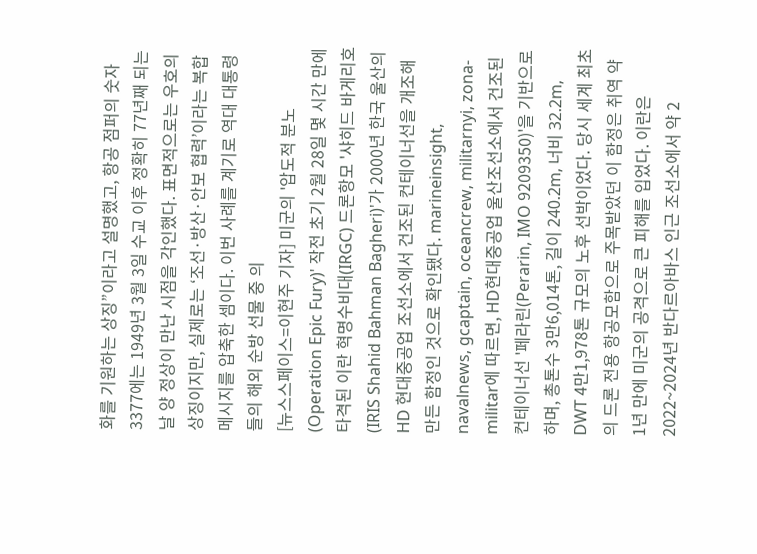화를 기원하는 상징”이라고 설명했고, 항공 점퍼의 숫자 3377에는 1949년 3월 3일 수교 이후 정확히 77년째 되는 날 양 정상이 만난 시점을 각인했다. 표면적으로는 우호의 상징이지만, 실제로는 ‘조선·방산·안보 협력’이라는 복합 메시지를 압축한 셈이다. 이번 사례를 계기로 역대 대통령들의 해외 순방 선물 중 의
[뉴스스페이스=이현주 기자] 미군의 '압도적 분노(Operation Epic Fury)' 작전 초기 2월 28일 몇 시간 만에 타격된 이란 혁명수비대(IRGC) 드론항모 '샤히드 바게리호(IRIS Shahid Bahman Bagheri)'가 2000년 한국 울산의 HD 현대중공업 조선소에서 건조된 컨테이너선을 개조해 만든 함정인 것으로 확인됐다. marineinsight, navalnews, gcaptain, oceancrew, militarnyi, zona-militar에 따르면, HD현대중공업 울산조선소에서 건조된 컨테이너선 '페라린(Perarin, IMO 9209350)'을 기반으로 하며, 총톤수 3만6,014톤, 길이 240.2m, 너비 32.2m, DWT 4만1,978톤 규모의 노후 선박이었다. 당시 세계 최초의 드론 전용 항공모함으로 주목받았던 이 함정은 취역 약 1년 만에 미군의 공격으로 큰 피해를 입었다. 이란은 2022~2024년 반다르아바스 인근 조선소에서 약 2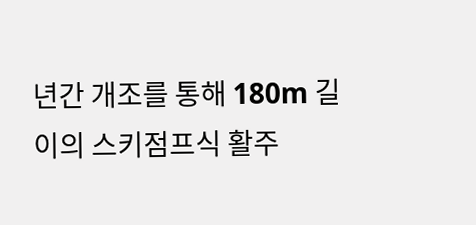년간 개조를 통해 180m 길이의 스키점프식 활주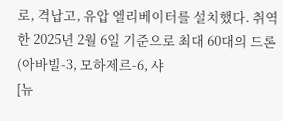로, 격납고, 유압 엘리베이터를 설치했다. 취역한 2025년 2월 6일 기준으로 최대 60대의 드론(아바빌-3, 모하제르-6, 샤
[뉴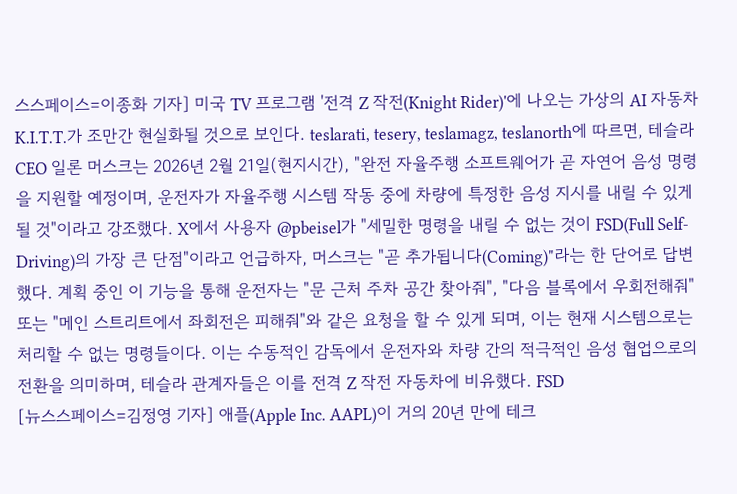스스페이스=이종화 기자] 미국 TV 프로그램 '전격 Z 작전(Knight Rider)'에 나오는 가상의 AI 자동차 K.I.T.T.가 조만간 현실화될 것으로 보인다. teslarati, tesery, teslamagz, teslanorth에 따르면, 테슬라 CEO 일론 머스크는 2026년 2월 21일(현지시간), "완전 자율주행 소프트웨어가 곧 자연어 음성 명령을 지원할 예정이며, 운전자가 자율주행 시스템 작동 중에 차량에 특정한 음성 지시를 내릴 수 있게 될 것"이라고 강조했다. X에서 사용자 @pbeisel가 "세밀한 명령을 내릴 수 없는 것이 FSD(Full Self-Driving)의 가장 큰 단점"이라고 언급하자, 머스크는 "곧 추가됩니다(Coming)"라는 한 단어로 답변했다. 계획 중인 이 기능을 통해 운전자는 "문 근처 주차 공간 찾아줘", "다음 블록에서 우회전해줘" 또는 "메인 스트리트에서 좌회전은 피해줘"와 같은 요청을 할 수 있게 되며, 이는 현재 시스템으로는 처리할 수 없는 명령들이다. 이는 수동적인 감독에서 운전자와 차량 간의 적극적인 음성 협업으로의 전환을 의미하며, 테슬라 관계자들은 이를 전격 Z 작전 자동차에 비유했다. FSD
[뉴스스페이스=김정영 기자] 애플(Apple Inc. AAPL)이 거의 20년 만에 테크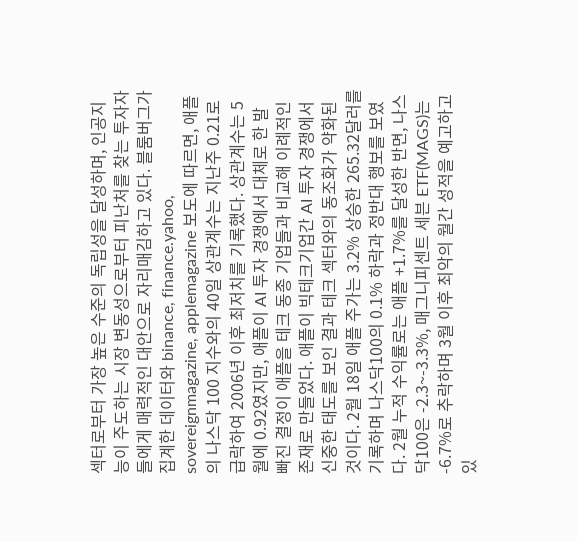섹터로부터 가장 높은 수준의 독립성을 달성하며, 인공지능이 주도하는 시장 변동성으로부터 피난처를 찾는 투자자들에게 매력적인 대안으로 자리매김하고 있다. 블룸버그가 집계한 데이터와 binance, finance.yahoo, sovereignmagazine, applemagazine 보도에 따르면, 애플의 나스닥 100 지수와의 40일 상관계수는 지난주 0.21로 급락하여 2006년 이후 최저치를 기록했다. 상관계수는 5월에 0.92였지만, 애플이 AI 투자 경쟁에서 대체로 한 발 빠진 결정이 애플을 테크 동종 기업들과 비교해 이례적인 존재로 만들었다. 애플이 빅테크기업간 AI 투자 경쟁에서 신중한 태도를 보인 결과 테크 섹터와의 동조화가 약화된 것이다. 2월 18일 애플 주가는 3.2% 상승한 265.32달러를 기록하며 나스닥100의 0.1% 하락과 정반대 행보를 보였다. 2월 누적 수익률로는 애플 +1.7%를 달성한 반면, 나스닥100은 -2.3~-3.3%, 매그니피센트 세븐 ETF(MAGS)는 -6.7%로 추락하며 3월 이후 최악의 월간 성적을 예고하고 있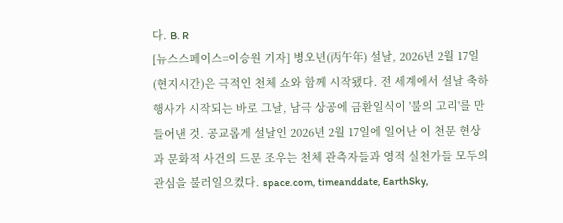다. B. R
[뉴스스페이스=이승원 기자] 병오년(丙午年) 설날, 2026년 2월 17일(현지시간)은 극적인 천체 쇼와 함께 시작됐다. 전 세계에서 설날 축하 행사가 시작되는 바로 그날, 남극 상공에 금환일식이 '불의 고리'를 만들어낸 것. 공교롭게 설날인 2026년 2월 17일에 일어난 이 천문 현상과 문화적 사건의 드문 조우는 천체 관측자들과 영적 실천가들 모두의 관심을 불러일으켰다. space.com, timeanddate, EarthSky,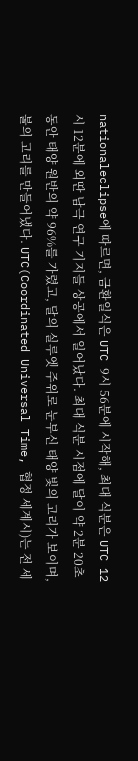nationaleclipse에 따르면, 금환일식은 UTC 9시 56분에 시작해, 최대 식분은 UTC 12시 12분에 외딴 남극 연구 기지들 상공에서 일어났다. 최대 식분 시점에 달이 약 2분 20초 동안 태양 원반의 약 96%를 가렸고, 달의 실루엣 주위로 눈부신 태양 빛의 고리가 보이며, 불의 고리를 만들어냈다. UTC(Coordinated Universal Time, 협정 세계시)는 전 세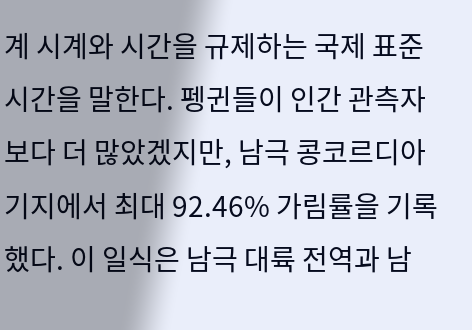계 시계와 시간을 규제하는 국제 표준 시간을 말한다. 펭귄들이 인간 관측자보다 더 많았겠지만, 남극 콩코르디아 기지에서 최대 92.46% 가림률을 기록했다. 이 일식은 남극 대륙 전역과 남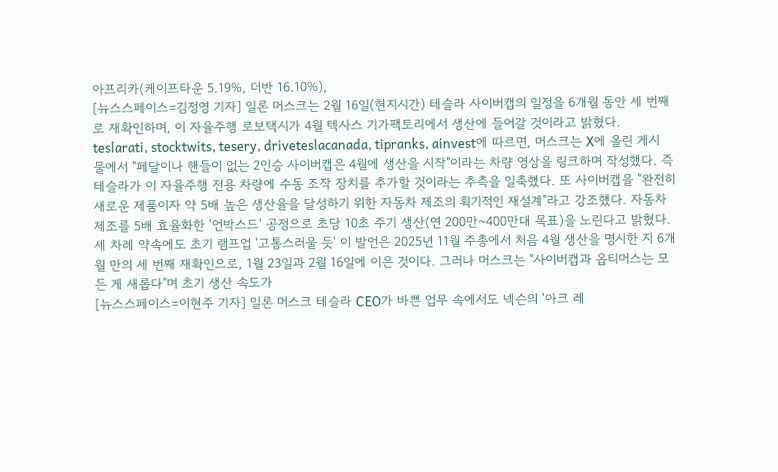아프리카(케이프타운 5.19%, 더반 16.10%),
[뉴스스페이스=김정영 기자] 일론 머스크는 2월 16일(현지시간) 테슬라 사이버캡의 일정을 6개월 동안 세 번째로 재확인하며, 이 자율주행 로보택시가 4월 텍사스 기가팩토리에서 생산에 들어갈 것이라고 밝혔다. teslarati, stocktwits, tesery, driveteslacanada, tipranks, ainvest에 따르면, 머스크는 X에 올린 게시물에서 "페달이나 핸들이 없는 2인승 사이버캡은 4월에 생산을 시작"이라는 차량 영상을 링크하며 작성했다. 즉 테슬라가 이 자율주행 전용 차량에 수동 조작 장치를 추가할 것이라는 추측을 일축했다. 또 사이버캡을 "완전히 새로운 제품이자 약 5배 높은 생산율을 달성하기 위한 자동차 제조의 획기적인 재설계"라고 강조했다. 자동차 제조를 5배 효율화한 '언박스드' 공정으로 초당 10초 주기 생산(연 200만~400만대 목표)을 노린다고 밝혔다. 세 차례 약속에도 초기 램프업 '고통스러울 듯' 이 발언은 2025년 11월 주총에서 처음 4월 생산을 명시한 지 6개월 만의 세 번째 재확인으로, 1월 23일과 2월 16일에 이은 것이다. 그러나 머스크는 "사이버캡과 옵티머스는 모든 게 새롭다"며 초기 생산 속도가
[뉴스스페이스=이현주 기자] 일론 머스크 테슬라 CEO가 바쁜 업무 속에서도 넥슨의 '아크 레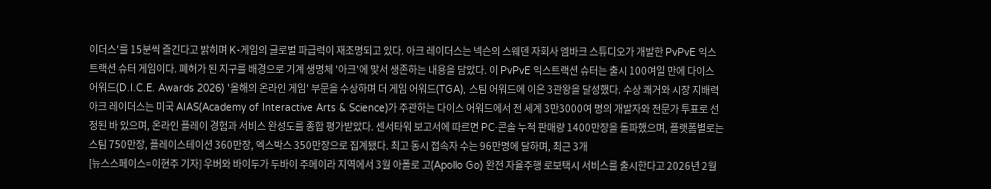이더스'를 15분씩 즐긴다고 밝히며 K-게임의 글로벌 파급력이 재조명되고 있다. 아크 레이더스는 넥슨의 스웨덴 자회사 엠바크 스튜디오가 개발한 PvPvE 익스트랙션 슈터 게임이다. 폐허가 된 지구를 배경으로 기계 생명체 '아크'에 맞서 생존하는 내용을 담았다. 이 PvPvE 익스트랙션 슈터는 출시 100여일 만에 다이스 어워드(D.I.C.E. Awards 2026) '올해의 온라인 게임' 부문을 수상하며 더 게임 어워드(TGA), 스팀 어워드에 이은 3관왕을 달성했다. 수상 쾌거와 시장 지배력 아크 레이더스는 미국 AIAS(Academy of Interactive Arts & Science)가 주관하는 다이스 어워드에서 전 세계 3만3000여 명의 개발자와 전문가 투표로 선정된 바 있으며, 온라인 플레이 경험과 서비스 완성도를 종합 평가받았다. 센서타워 보고서에 따르면 PC·콘솔 누적 판매량 1400만장을 돌파했으며, 플랫폼별로는 스팀 750만장, 플레이스테이션 360만장, 엑스박스 350만장으로 집계됐다. 최고 동시 접속자 수는 96만명에 달하며, 최근 3개
[뉴스스페이스=이현주 기자] 우버와 바이두가 두바이 주메이라 지역에서 3월 아폴로 고(Apollo Go) 완전 자율주행 로보택시 서비스를 출시한다고 2026년 2월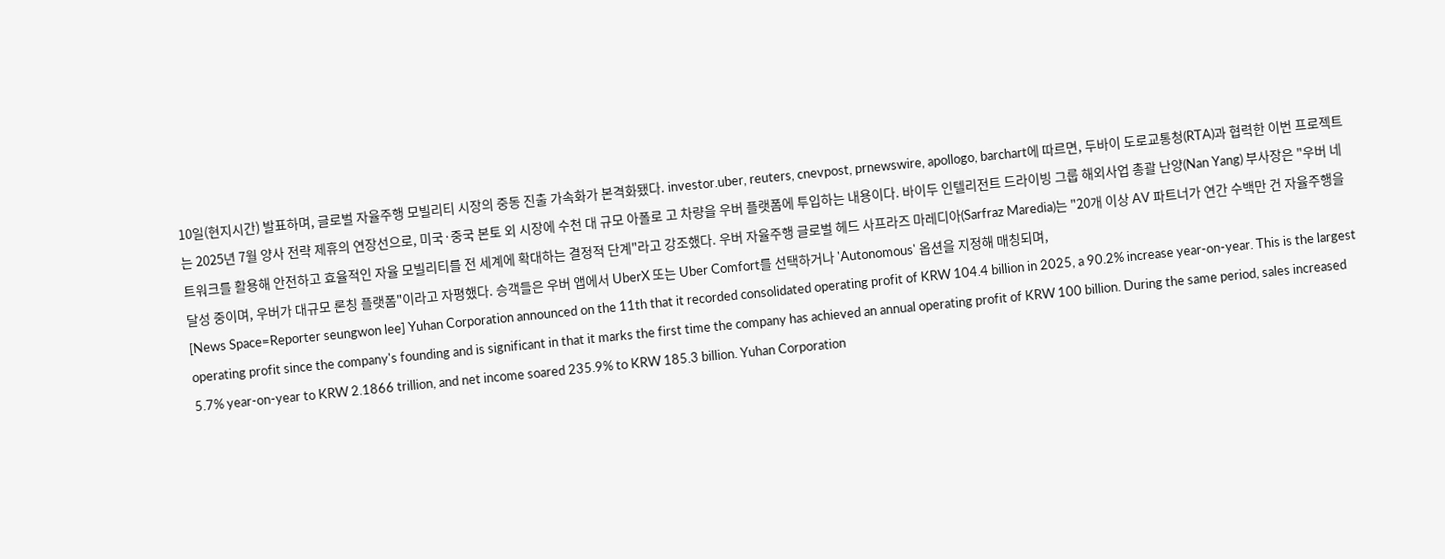10일(현지시간) 발표하며, 글로벌 자율주행 모빌리티 시장의 중동 진출 가속화가 본격화됐다. investor.uber, reuters, cnevpost, prnewswire, apollogo, barchart에 따르면, 두바이 도로교통청(RTA)과 협력한 이번 프로젝트는 2025년 7월 양사 전략 제휴의 연장선으로, 미국·중국 본토 외 시장에 수천 대 규모 아폴로 고 차량을 우버 플랫폼에 투입하는 내용이다. 바이두 인텔리전트 드라이빙 그룹 해외사업 총괄 난양(Nan Yang) 부사장은 "우버 네트워크를 활용해 안전하고 효율적인 자율 모빌리티를 전 세계에 확대하는 결정적 단계"라고 강조했다. 우버 자율주행 글로벌 헤드 사프라즈 마레디아(Sarfraz Maredia)는 "20개 이상 AV 파트너가 연간 수백만 건 자율주행을 달성 중이며, 우버가 대규모 론칭 플랫폼"이라고 자평했다. 승객들은 우버 앱에서 UberX 또는 Uber Comfort를 선택하거나 'Autonomous' 옵션을 지정해 매칭되며,
[News Space=Reporter seungwon lee] Yuhan Corporation announced on the 11th that it recorded consolidated operating profit of KRW 104.4 billion in 2025, a 90.2% increase year-on-year. This is the largest operating profit since the company's founding and is significant in that it marks the first time the company has achieved an annual operating profit of KRW 100 billion. During the same period, sales increased 5.7% year-on-year to KRW 2.1866 trillion, and net income soared 235.9% to KRW 185.3 billion. Yuhan Corporation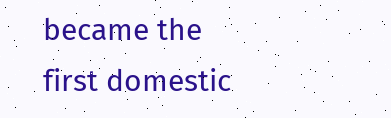became the first domestic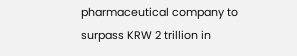pharmaceutical company to surpass KRW 2 trillion in